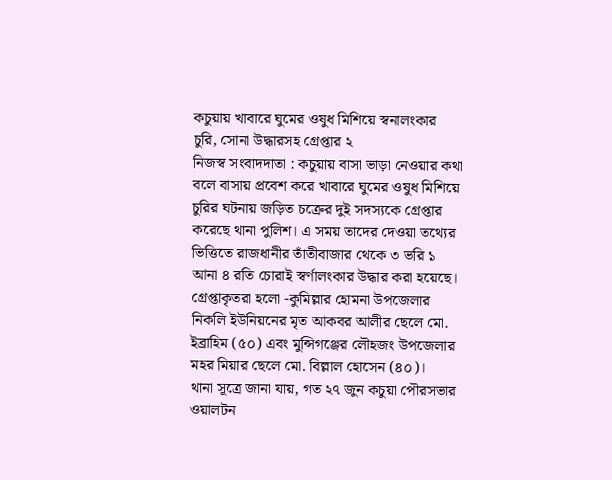কচুয়ায় খাবারে ঘুমের ওষুধ মিশিয়ে স্বনালংকার চুরি, সোনা উদ্ধারসহ গ্রেপ্তার ২
নিজস্ব সংবাদদাতা : কচুয়ায় বাসা ভাড়া নেওয়ার কথা বলে বাসায় প্রবেশ করে খাবারে ঘুমের ওষুধ মিশিয়ে চুরির ঘটনায় জড়িত চক্রের দুই সদস্যকে গ্রেপ্তার করেছে থানা পুলিশ। এ সময় তাদের দেওয়া তথ্যের ভিত্তিতে রাজধানীর তাঁতীবাজার থেকে ৩ ভরি ১ আনা ৪ রতি চোরাই স্বর্ণালংকার উদ্ধার করা হয়েছে।
গ্রেপ্তাকৃতরা হলো -কুমিল্লার হোমনা উপজেলার নিকলি ইউনিয়নের মৃত আকবর আলীর ছেলে মো. ইব্রাহিম (৫০) এবং মুন্সিগঞ্জের লৌহজং উপজেলার মহর মিয়ার ছেলে মো. বিল্লাল হোসেন (৪০)।
থানা সূত্রে জানা যায়, গত ২৭ জুন কচুয়া পৌরসভার ওয়ালটন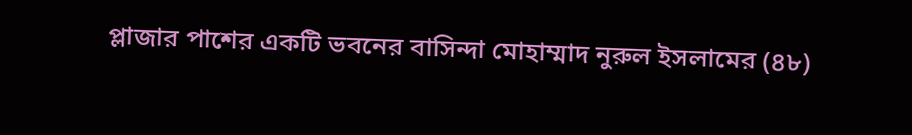প্লাজার পাশের একটি ভবনের বাসিন্দা মোহাম্মাদ নুরুল ইসলামের (৪৮)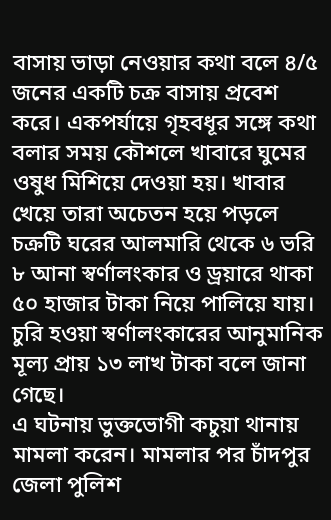বাসায় ভাড়া নেওয়ার কথা বলে ৪/৫ জনের একটি চক্র বাসায় প্রবেশ করে। একপর্যায়ে গৃহবধূর সঙ্গে কথা বলার সময় কৌশলে খাবারে ঘুমের ওষুধ মিশিয়ে দেওয়া হয়। খাবার খেয়ে তারা অচেতন হয়ে পড়লে চক্রটি ঘরের আলমারি থেকে ৬ ভরি ৮ আনা স্বর্ণালংকার ও ড্রয়ারে থাকা ৫০ হাজার টাকা নিয়ে পালিয়ে যায়।
চুরি হওয়া স্বর্ণালংকারের আনুমানিক মূল্য প্রায় ১৩ লাখ টাকা বলে জানা গেছে।
এ ঘটনায় ভুক্তভোগী কচুয়া থানায় মামলা করেন। মামলার পর চাঁদপুর জেলা পুলিশ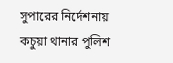সুপারের নির্দেশনায় কচুয়া থানার পুলিশ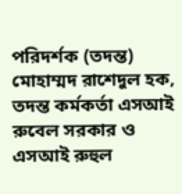পরিদর্শক (তদন্ত) মোহাম্মদ রাশেদুল হক, তদন্ত কর্মকর্তা এসআই রুবেল সরকার ও এসআই রুহুল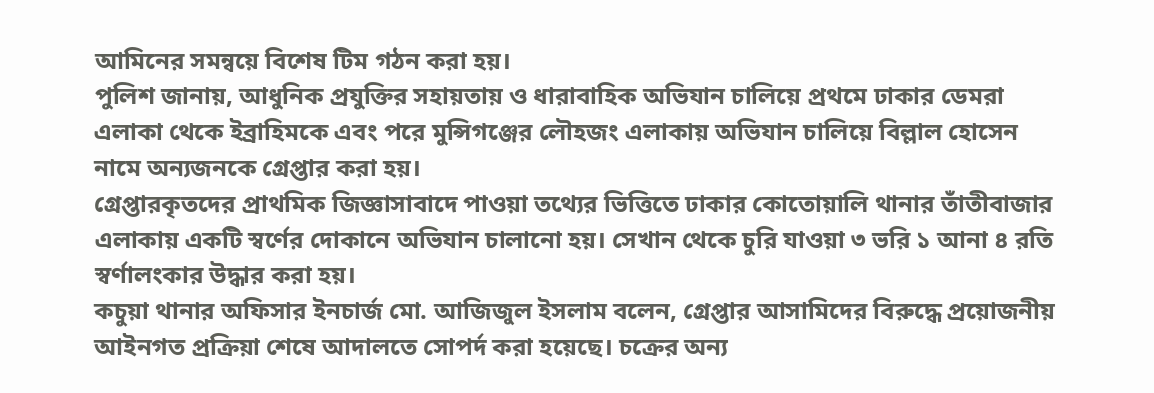আমিনের সমন্বয়ে বিশেষ টিম গঠন করা হয়।
পুলিশ জানায়, আধুনিক প্রযুক্তির সহায়তায় ও ধারাবাহিক অভিযান চালিয়ে প্রথমে ঢাকার ডেমরা এলাকা থেকে ইব্রাহিমকে এবং পরে মুন্সিগঞ্জের লৌহজং এলাকায় অভিযান চালিয়ে বিল্লাল হোসেন নামে অন্যজনকে গ্রেপ্তার করা হয়।
গ্রেপ্তারকৃতদের প্রাথমিক জিজ্ঞাসাবাদে পাওয়া তথ্যের ভিত্তিতে ঢাকার কোতোয়ালি থানার তাঁতীবাজার এলাকায় একটি স্বর্ণের দোকানে অভিযান চালানো হয়। সেখান থেকে চুরি যাওয়া ৩ ভরি ১ আনা ৪ রতি স্বর্ণালংকার উদ্ধার করা হয়।
কচুয়া থানার অফিসার ইনচার্জ মো. আজিজুল ইসলাম বলেন, গ্রেপ্তার আসামিদের বিরুদ্ধে প্রয়োজনীয় আইনগত প্রক্রিয়া শেষে আদালতে সোপর্দ করা হয়েছে। চক্রের অন্য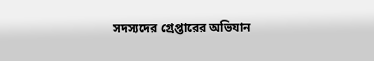সদস্যদের গ্রেপ্তারের অভিযান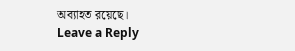অব্যাহত রয়েছে।
Leave a Reply